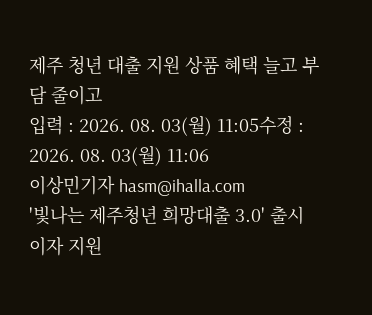제주 청년 대출 지원 상품 혜택 늘고 부담 줄이고
입력 : 2026. 08. 03(월) 11:05수정 : 2026. 08. 03(월) 11:06
이상민기자 hasm@ihalla.com
'빛나는 제주청년 희망대출 3.0' 출시
이자 지원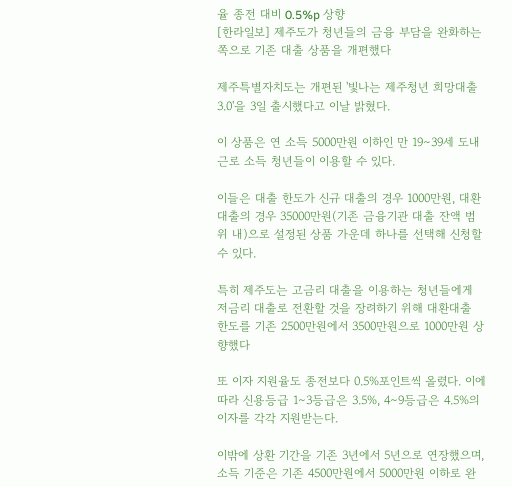율 종전 대비 0.5%p 상향
[한라일보] 제주도가 청년들의 금융 부담을 완화하는 쪽으로 기존 대출 상품을 개편했다

제주특별자치도는 개편된 '빛나는 제주청년 희망대출 3.0'을 3일 출시했다고 이날 밝혔다.

이 상품은 연 소득 5000만원 이하인 만 19∼39세 도내 근로 소득 청년들이 이용할 수 있다.

이들은 대출 한도가 신규 대출의 경우 1000만원, 대환대출의 경우 35000만원(기존 금융기관 대출 잔액 범위 내)으로 설정된 상품 가운데 하나를 선택해 신청할 수 있다.

특히 제주도는 고금리 대출을 이용하는 청년들에게 저금리 대출로 전환할 것을 장려하기 위해 대환대출 한도를 기존 2500만원에서 3500만원으로 1000만원 상향했다

또 이자 지원율도 종전보다 0.5%포인트씩 올렸다. 이에 따라 신용등급 1∼3등급은 3.5%, 4∼9등급은 4.5%의 이자를 각각 지원받는다.

이밖에 상환 기간을 기존 3년에서 5년으로 연장했으며, 소득 기준은 기존 4500만원에서 5000만원 이하로 완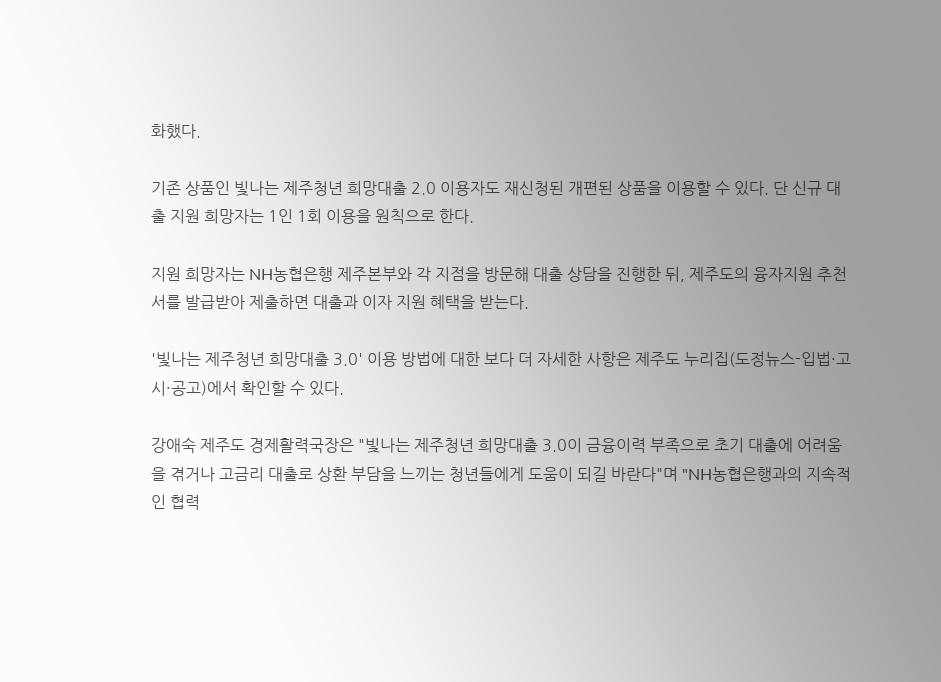화했다.

기존 상품인 빛나는 제주청년 희망대출 2.0 이용자도 재신청된 개편된 상품을 이용할 수 있다. 단 신규 대출 지원 희망자는 1인 1회 이용을 원칙으로 한다.

지원 희망자는 NH농협은행 제주본부와 각 지점을 방문해 대출 상담을 진행한 뒤, 제주도의 융자지원 추천서를 발급받아 제출하면 대출과 이자 지원 혜택을 받는다.

'빛나는 제주청년 희망대출 3.0' 이용 방법에 대한 보다 더 자세한 사항은 제주도 누리집(도정뉴스-입법·고시·공고)에서 확인할 수 있다.

강애숙 제주도 경제활력국장은 "빛나는 제주청년 희망대출 3.0이 금융이력 부족으로 초기 대출에 어려움을 겪거나 고금리 대출로 상환 부담을 느끼는 청년들에게 도움이 되길 바란다"며 "NH농협은행과의 지속적인 협력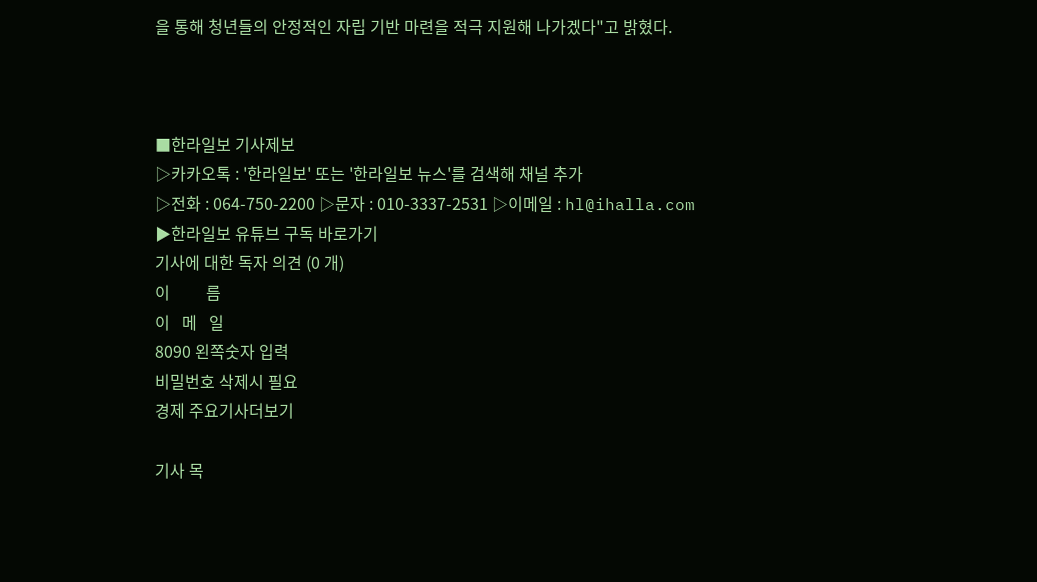을 통해 청년들의 안정적인 자립 기반 마련을 적극 지원해 나가겠다"고 밝혔다.



■한라일보 기사제보
▷카카오톡 : '한라일보' 또는 '한라일보 뉴스'를 검색해 채널 추가
▷전화 : 064-750-2200 ▷문자 : 010-3337-2531 ▷이메일 : hl@ihalla.com
▶한라일보 유튜브 구독 바로가기
기사에 대한 독자 의견 (0 개)
이         름
이   메   일
8090 왼쪽숫자 입력
비밀번호 삭제시 필요
경제 주요기사더보기

기사 목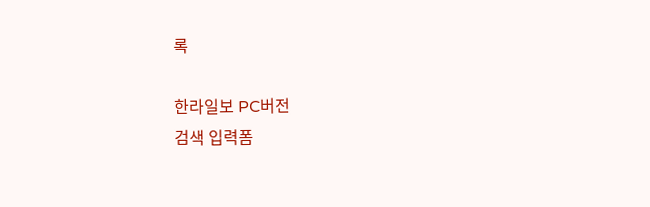록

한라일보 PC버전
검색 입력폼